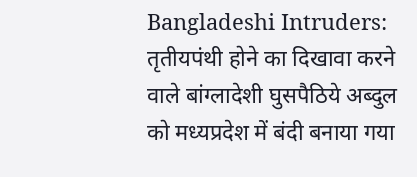Bangladeshi Intruders: तृतीयपंथी होने का दिखावा करने वाले बांग्लादेशी घुसपैठिये अब्दुल को मध्यप्रदेश में बंदी बनाया गया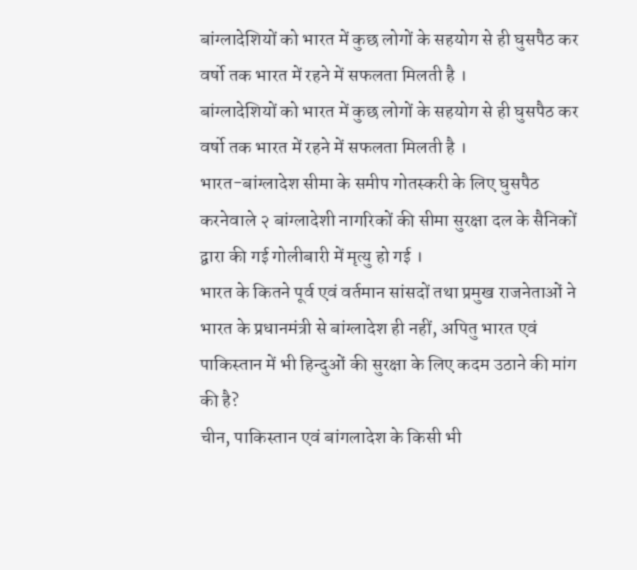बांग्लादेशियों को भारत में कुछ लोगों के सहयोग से ही घुसपैठ कर वर्षो तक भारत में रहने में सफलता मिलती है ।
बांग्लादेशियों को भारत में कुछ लोगों के सहयोग से ही घुसपैठ कर वर्षो तक भारत में रहने में सफलता मिलती है ।
भारत-बांग्लादेश सीमा के समीप गोतस्करी के लिए घुसपैठ करनेवाले २ बांग्लादेशी नागरिकों की सीमा सुरक्षा दल के सैनिकों द्वारा की गई गोलीबारी में मृत्यु हो गई ।
भारत के कितने पूर्व एवं वर्तमान सांसदों तथा प्रमुख राजनेताओं ने भारत के प्रधानमंत्री से बांग्लादेश ही नहीं, अपितु भारत एवं पाकिस्तान में भी हिन्दुओं की सुरक्षा के लिए कदम उठाने की मांग की है?
चीन, पाकिस्तान एवं बांगलादेश के किसी भी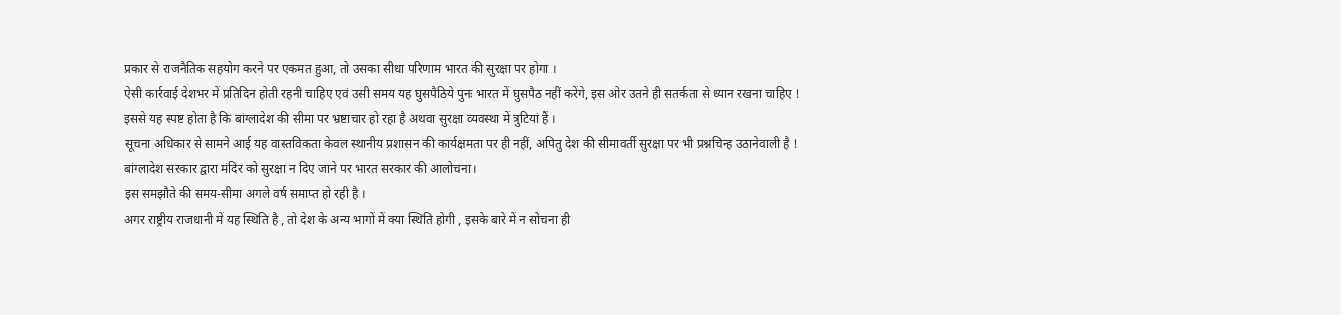प्रकार से राजनैतिक सहयोग करने पर एकमत हुआ, तो उसका सीधा परिणाम भारत की सुरक्षा पर होगा ।
ऐसी कार्रवाई देशभर में प्रतिदिन होती रहनी चाहिए एवं उसी समय यह घुसपैठिये पुनः भारत में घुसपैठ नहीं करेंगे, इस ओर उतने ही सतर्कता से ध्यान रखना चाहिए !
इससे यह स्पष्ट होता है कि बांग्लादेश की सीमा पर भ्रष्टाचार हो रहा है अथवा सुरक्षा व्यवस्था में त्रुटियां हैं ।
सूचना अधिकार से सामने आई यह वास्तविकता केवल स्थानीय प्रशासन की कार्यक्षमता पर ही नहीं, अपितु देश की सीमावर्ती सुरक्षा पर भी प्रश्नचिन्ह उठानेवाली है !
बांग्लादेश सरकार द्वारा मंदिर को सुरक्षा न दिए जाने पर भारत सरकार की आलोचना।
इस समझौते की समय-सीमा अगले वर्ष समाप्त हो रही है ।
अगर राष्ट्रीय राजधानी में यह स्थिति है , तो देश के अन्य भागों में क्या स्थिति होगी , इसके बारे में न सोचना ही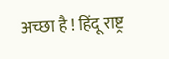अच्छा है ! हिंदू राष्ट्र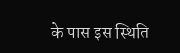के पास इस स्थिति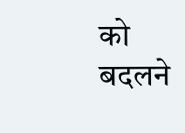को बदलने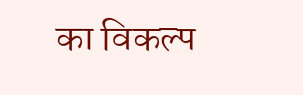का विकल्प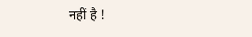नहीं है !